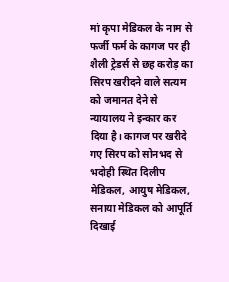मां कृपा मेडिकल के नाम से फर्जी फर्म के कागज पर ही शैली ट्रेडर्स से छह करोड़ का सिरप खरीदने वाले सत्यम को जमानत देने से न्यायालय ने इन्कार कर दिया है। कागज पर खरीदे गए सिरप को सोनभद से भदोही स्थित दिलीप मेडिकल, आयुष मेडिकल, सनाया मेडिकल को आपूर्ति दिखाई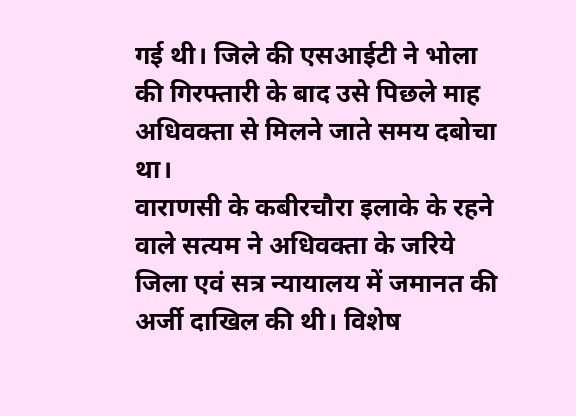गई थी। जिले की एसआईटी ने भोला की गिरफ्तारी के बाद उसे पिछले माह अधिवक्ता से मिलने जाते समय दबोचा था।
वाराणसी के कबीरचौरा इलाके के रहने वाले सत्यम ने अधिवक्ता के जरिये जिला एवं सत्र न्यायालय में जमानत की अर्जी दाखिल की थी। विशेष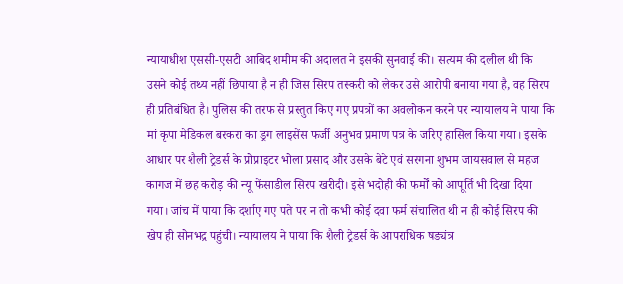न्यायाधीश एससी-एसटी आबिद शमीम की अदालत ने इसकी सुनवाई की। सत्यम की दलील थी कि उसने कोई तथ्य नहीं छिपाया है न ही जिस सिरप तस्करी को लेकर उसे आरोपी बनाया गया है, वह सिरप ही प्रतिबंधित है। पुलिस की तरफ से प्रस्तुत किए गए प्रपत्रों का अवलोकन करने पर न्यायालय ने पाया कि मां कृपा मेडिकल बरकरा का ड्रग लाइसेंस फर्जी अनुभव प्रमाण पत्र के जरिए हासिल किया गया। इसके आधार पर शैली ट्रेडर्स के प्रोप्राइटर भोला प्रसाद और उसके बेटे एवं सरगना शुभम जायसवाल से महज कागज में छह करोड़ की न्यू फेंसाडील सिरप खरीदी। इसे भदोही की फर्मों को आपूर्ति भी दिखा दिया गया। जांच में पाया कि दर्शाए गए पते पर न तो कभी कोई दवा फर्म संचालित थी न ही कोई सिरप की खेप ही सोनभद्र पहुंची। न्यायालय ने पाया कि शैली ट्रेडर्स के आपराधिक षड्यंत्र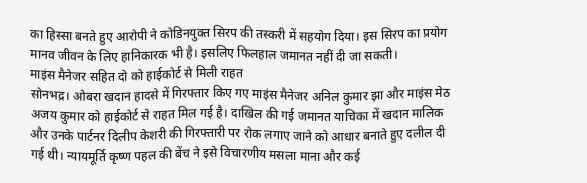का हिस्सा बनते हुए आरोपी ने कोडिनयुक्त सिरप की तस्करी में सहयोग दिया। इस सिरप का प्रयोग मानव जीवन के लिए हानिकारक भी है। इसलिए फिलहाल जमानत नहीं दी जा सकती।
माइंस मैनेजर सहित दो को हाईकोर्ट से मिली राहत
सोनभद्र। ओबरा खदान हादसे में गिरफ्तार किए गए माइंस मैनेजर अनिल कुमार झा और माइंस मेठ अजय कुमार को हाईकोर्ट से राहत मिल गई है। दाखिल की गई जमानत याचिका में खदान मालिक और उनके पार्टनर दिलीप केशरी की गिरफ्तारी पर रोक लगाए जाने को आधार बनाते हुए दलील दी गई थी। न्यायमूर्ति कृष्ण पहल की बेंच ने इसे विचारणीय मसला माना और कई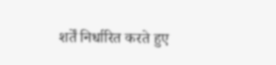शर्तें निर्धारित करते हुए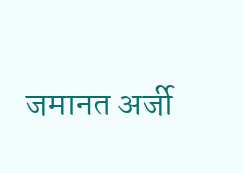जमानत अर्जी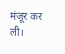मंजूर कर ली।